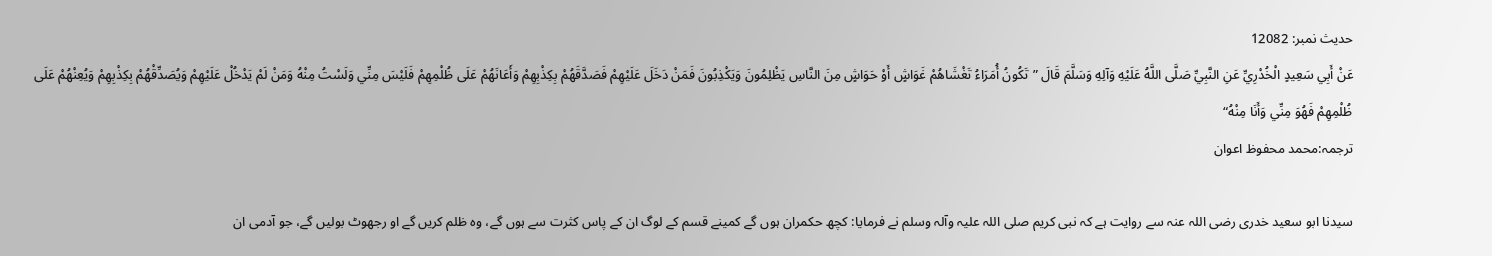حدیث نمبر: 12082
عَنْ أَبِي سَعِيدٍ الْخُدْرِيِّ عَنِ النَّبِيِّ صَلَّى اللَّهُ عَلَيْهِ وَآلِهِ وَسَلَّمَ قَالَ ”تَكُونُ أُمَرَاءُ تَغْشَاهُمْ غَوَاشٍ أَوْ حَوَاشٍ مِنَ النَّاسِ يَظْلِمُونَ وَيَكْذِبُونَ فَمَنْ دَخَلَ عَلَيْهِمْ فَصَدَّقَهُمْ بِكِذْبِهِمْ وَأَعَانَهُمْ عَلَى ظُلْمِهِمْ فَلَيْسَ مِنِّي وَلَسْتُ مِنْهُ وَمَنْ لَمْ يَدْخُلْ عَلَيْهِمْ وَيُصَدِّقْهُمْ بِكِذْبِهِمْ وَيُعِنْهُمْ عَلَى ظُلْمِهِمْ فَهُوَ مِنِّي وَأَنَا مِنْهُ“
ترجمہ:محمد محفوظ اعوان

سیدنا ابو سعید خدری رضی اللہ عنہ سے روایت ہے کہ نبی کریم صلی اللہ علیہ وآلہ وسلم نے فرمایا: کچھ حکمران ہوں گے کمینے قسم کے لوگ ان کے پاس کثرت سے ہوں گے، وہ ظلم کریں گے او رجھوٹ بولیں گے، جو آدمی ان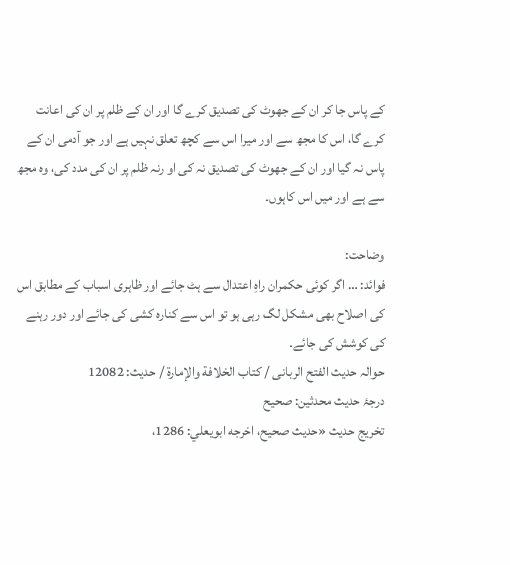کے پاس جا کر ان کے جھوٹ کی تصدیق کرے گا اور ان کے ظلم پر ان کی اعانت کرے گا، اس کا مجھ سے اور میرا اس سے کچھ تعلق نہیں ہے اور جو آدمی ان کے پاس نہ گیا اور ان کے جھوٹ کی تصدیق نہ کی او رنہ ظلم پر ان کی مدد کی، وہ مجھ سے ہے اور میں اس کاہوں۔

وضاحت:
فوائد: … اگر کوئی حکمران راہِ اعتدال سے ہٹ جائے اور ظاہری اسباب کے مطابق اس کی اصلاح بھی مشکل لگ رہی ہو تو اس سے کنارہ کشی کی جائے اور دور رہنے کی کوشش کی جائے۔
حوالہ حدیث الفتح الربانی / كتاب الخلافة والإمارة / حدیث: 12082
درجۂ حدیث محدثین: صحیح
تخریج حدیث «حديث صحيح، اخرجه ابويعلي: 1286،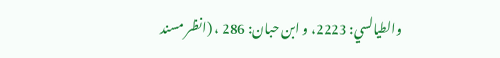والطيالسي: 2223، و ابن حبان: 286 ، (انظر مسند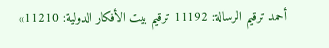أحمد ترقيم الرسالة: 11192 ترقیم بيت الأفكار الدولية: 11210»